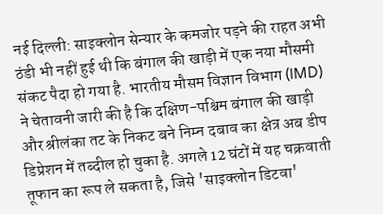नई दिल्ली: साइक्लोन सेन्यार के कमजोर पड़ने की राहत अभी ठंडी भी नहीं हुई थी कि बंगाल की खाड़ी में एक नया मौसमी संकट पैदा हो गया है. भारतीय मौसम विज्ञान विभाग (IMD) ने चेतावनी जारी की है कि दक्षिण-पश्चिम बंगाल की खाड़ी और श्रीलंका तट के निकट बने निम्न दबाव का क्षेत्र अब डीप डिप्रेशन में तब्दील हो चुका है. अगले 12 घंटों में यह चक्रवाती तूफान का रूप ले सकता है, जिसे 'साइक्लोन डिटवा'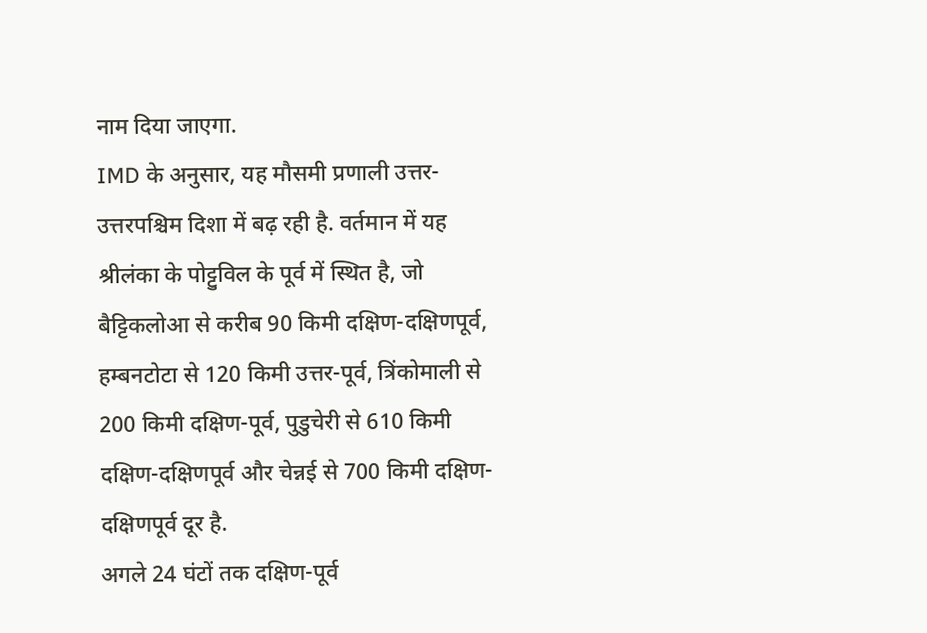नाम दिया जाएगा.
IMD के अनुसार, यह मौसमी प्रणाली उत्तर-उत्तरपश्चिम दिशा में बढ़ रही है. वर्तमान में यह श्रीलंका के पोट्टुविल के पूर्व में स्थित है, जो बैट्टिकलोआ से करीब 90 किमी दक्षिण-दक्षिणपूर्व, हम्बनटोटा से 120 किमी उत्तर-पूर्व, त्रिंकोमाली से 200 किमी दक्षिण-पूर्व, पुडुचेरी से 610 किमी दक्षिण-दक्षिणपूर्व और चेन्नई से 700 किमी दक्षिण-दक्षिणपूर्व दूर है.
अगले 24 घंटों तक दक्षिण-पूर्व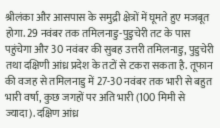श्रीलंका और आसपास के समुद्री क्षेत्रों में घूमते हुए मजबूत होगा. 29 नवंबर तक तमिलनाडु-पुडुचेरी तट के पास पहुंचेगा और 30 नवंबर की सुबह उत्तरी तमिलनाडु, पुडुचेरी तथा दक्षिणी आंध्र प्रदेश के तटों से टकरा सकता है. तूफान की वजह से तमिलनाडु में 27-30 नवंबर तक भारी से बहुत भारी वर्षा, कुछ जगहों पर अति भारी (100 मिमी से ज्यादा). दक्षिण आंध्र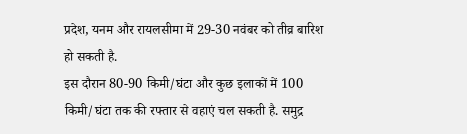प्रदेश, यनम और रायलसीमा में 29-30 नवंबर को तीव्र बारिश हो सकती है.
इस दौरान 80-90 किमी/घंटा और कुछ इलाकों में 100 किमी/घंटा तक की रफ्तार से वहाएं चल सकती है. समुद्र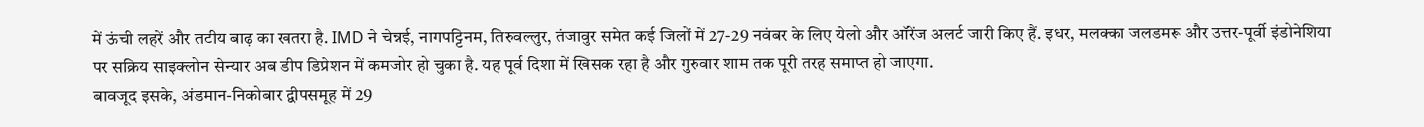में ऊंची लहरें और तटीय बाढ़ का खतरा है. IMD ने चेन्नई, नागपट्टिनम, तिरुवल्लुर, तंजावुर समेत कई जिलों में 27-29 नवंबर के लिए येलो और ऑरेंज अलर्ट जारी किए हैं. इधर, मलक्का जलडमरू और उत्तर-पूर्वी इंडोनेशिया पर सक्रिय साइक्लोन सेन्यार अब डीप डिप्रेशन में कमजोर हो चुका है. यह पूर्व दिशा में खिसक रहा है और गुरुवार शाम तक पूरी तरह समाप्त हो जाएगा.
बावजूद इसके, अंडमान-निकोबार द्वीपसमूह में 29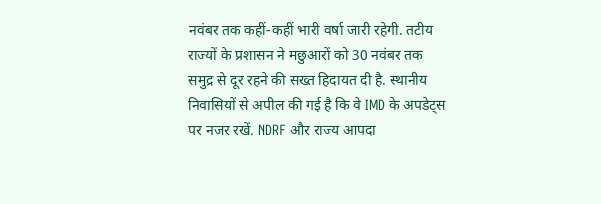नवंबर तक कहीं-कहीं भारी वर्षा जारी रहेगी. तटीय राज्यों के प्रशासन ने मछुआरों को 30 नवंबर तक समुद्र से दूर रहने की सख्त हिदायत दी है. स्थानीय निवासियों से अपील की गई है कि वे IMD के अपडेट्स पर नजर रखें. NDRF और राज्य आपदा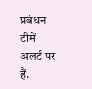प्रबंधन टीमें अलर्ट पर हैं.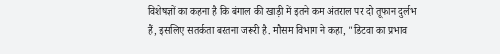विशेषज्ञों का कहना है कि बंगाल की खाड़ी में इतने कम अंतराल पर दो तूफान दुर्लभ हैं, इसलिए सतर्कता बरतना जरूरी है. मौसम विभाग ने कहा, "डिटवा का प्रभाव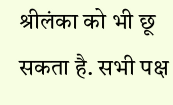श्रीलंका को भी छू सकता है. सभी पक्ष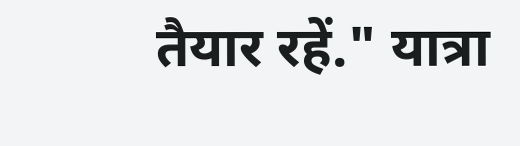तैयार रहें." यात्रा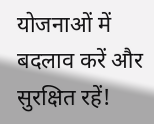योजनाओं में बदलाव करें और सुरक्षित रहें!